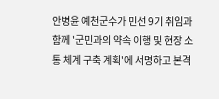안병윤 예천군수가 민선 9기 취임과 함께 '군민과의 약속 이행 및 현장 소통 체계 구축 계획'에 서명하고 본격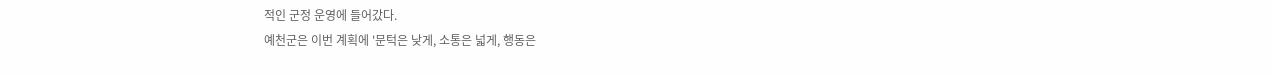적인 군정 운영에 들어갔다.
예천군은 이번 계획에 '문턱은 낮게, 소통은 넓게, 행동은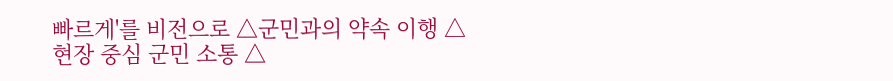빠르게'를 비전으로 △군민과의 약속 이행 △현장 중심 군민 소통 △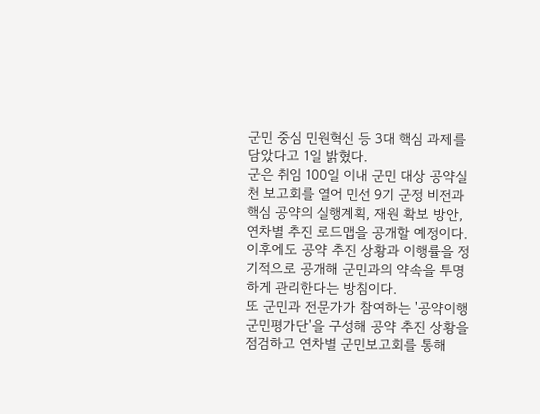군민 중심 민원혁신 등 3대 핵심 과제를 담았다고 1일 밝혔다.
군은 취임 100일 이내 군민 대상 공약실천 보고회를 열어 민선 9기 군정 비전과 핵심 공약의 실행계획, 재원 확보 방안, 연차별 추진 로드맵을 공개할 예정이다. 이후에도 공약 추진 상황과 이행률을 정기적으로 공개해 군민과의 약속을 투명하게 관리한다는 방침이다.
또 군민과 전문가가 참여하는 '공약이행 군민평가단'을 구성해 공약 추진 상황을 점검하고 연차별 군민보고회를 통해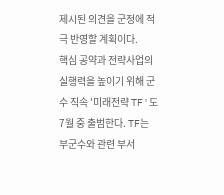제시된 의견을 군정에 적극 반영할 계획이다.
핵심 공약과 전략사업의 실행력을 높이기 위해 군수 직속 '미래전략 TF'도 7월 중 출범한다. TF는 부군수와 관련 부서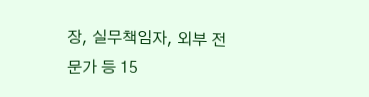장, 실무책임자, 외부 전문가 등 15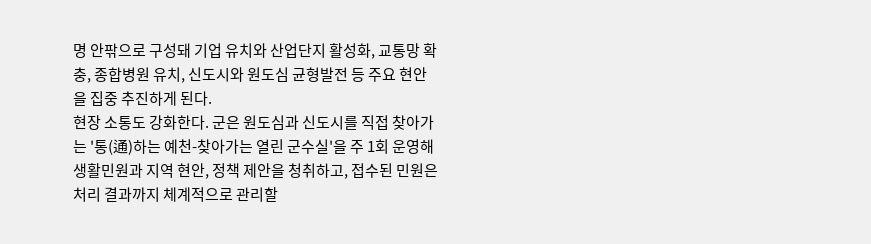명 안팎으로 구성돼 기업 유치와 산업단지 활성화, 교통망 확충, 종합병원 유치, 신도시와 원도심 균형발전 등 주요 현안을 집중 추진하게 된다.
현장 소통도 강화한다. 군은 원도심과 신도시를 직접 찾아가는 '통(通)하는 예천-찾아가는 열린 군수실'을 주 1회 운영해 생활민원과 지역 현안, 정책 제안을 청취하고, 접수된 민원은 처리 결과까지 체계적으로 관리할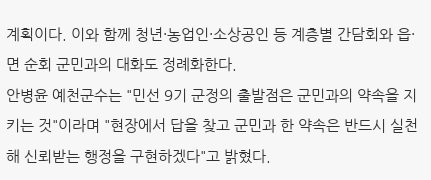계획이다. 이와 함께 청년·농업인·소상공인 등 계층별 간담회와 읍·면 순회 군민과의 대화도 정례화한다.
안병윤 예천군수는 "민선 9기 군정의 출발점은 군민과의 약속을 지키는 것"이라며 "현장에서 답을 찾고 군민과 한 약속은 반드시 실천해 신뢰받는 행정을 구현하겠다"고 밝혔다.